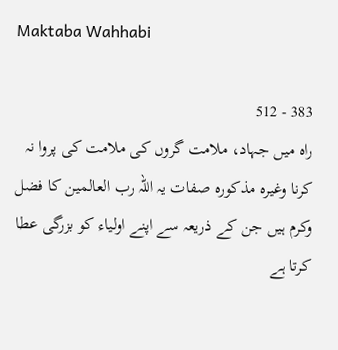Maktaba Wahhabi

383 - 512
راہ میں جہاد، ملامت گروں کی ملامت کی پروا نہ کرنا وغیرہ مذکورہ صفات یہ اللہ رب العالمین کا فضل وکرم ہیں جن کے ذریعہ سے اپنے اولیاء کو بزرگی عطا کرتا ہے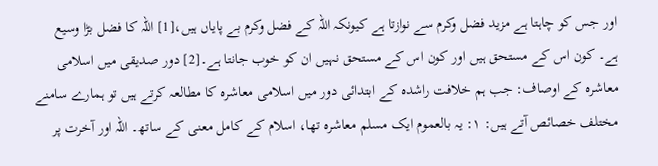اور جس کو چاہتا ہے مزید فضل وکرم سے نوازتا ہے کیونکہ اللہ کے فضل وکرم بے پایاں ہیں،[1] اللہ کا فضل بڑا وسیع ہے۔ کون اس کے مستحق ہیں اور کون اس کے مستحق نہیں ان کو خوب جانتا ہے۔[2] دور صدیقی میں اسلامی معاشرہ کے اوصاف: جب ہم خلافت راشدہ کے ابتدائی دور میں اسلامی معاشرہ کا مطالعہ کرتے ہیں تو ہمارے سامنے مختلف خصائص آتے ہیں: ۱: یہ بالعموم ایک مسلم معاشرہ تھا، اسلام کے کامل معنی کے ساتھ۔ اللہ اور آخرت پر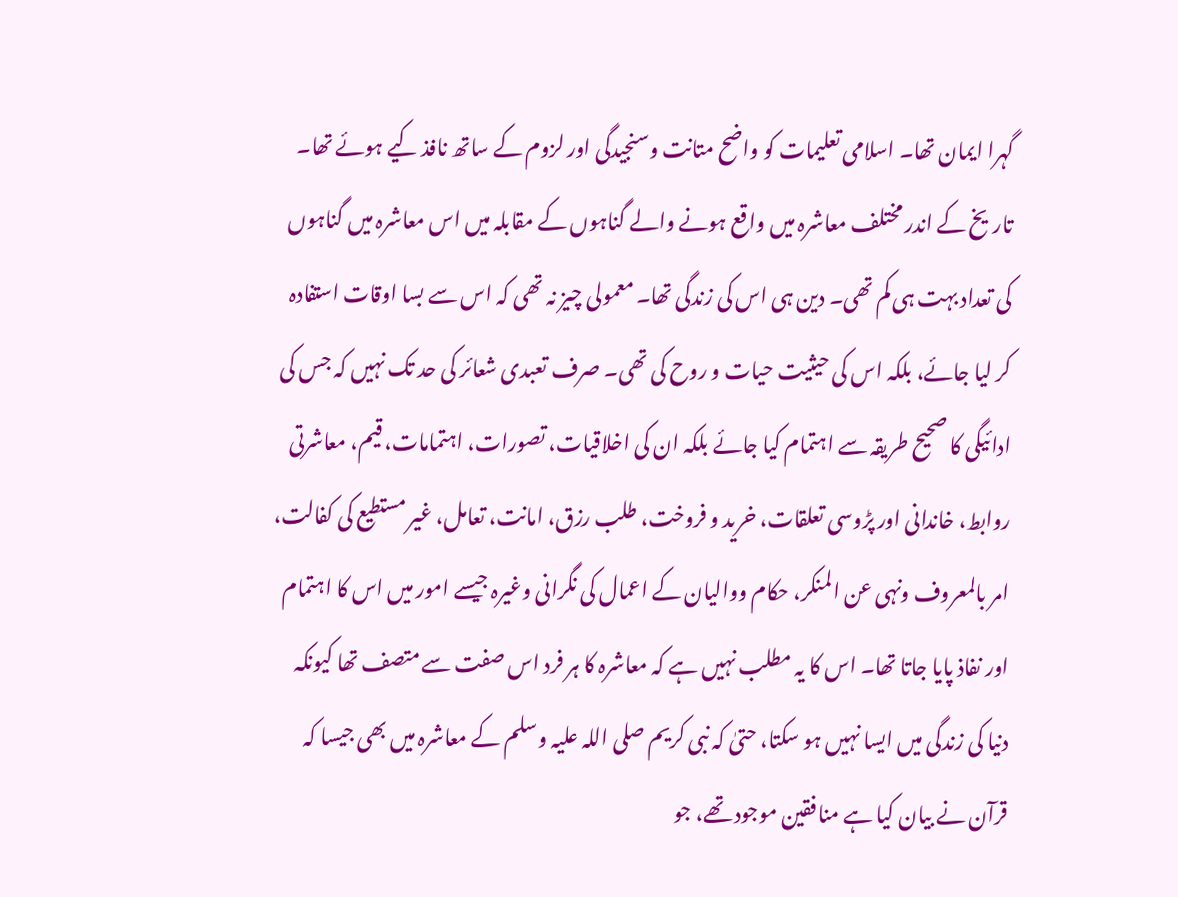گہرا ایمان تھا۔ اسلامی تعلیمات کو واضح متانت وسنجیدگی اور لزوم کے ساتھ نافذ کیے ہوئے تھا۔ تاریخ کے اندر مختلف معاشرہ میں واقع ہونے والے گناہوں کے مقابلہ میں اس معاشرہ میں گناہوں کی تعداد بہت ہی کم تھی۔ دین ہی اس کی زندگی تھا۔ معمولی چیز نہ تھی کہ اس سے بسا اوقات استفادہ کر لیا جائے، بلکہ اس کی حیثیت حیات و روح کی تھی۔ صرف تعبدی شعائر کی حد تک نہیں کہ جس کی ادائیگی کا صحیح طریقہ سے اہتمام کیا جائے بلکہ ان کی اخلاقیات، تصورات، اہتمامات، قیم، معاشرتی روابط، خاندانی اور پڑوسی تعلقات، خرید و فروخت، طلب رزق، امانت، تعامل، غیر مستطیع کی کفالت، امر بالمعروف ونہی عن المنکر، حکام ووالیان کے اعمال کی نگرانی وغیرہ جیسے امور میں اس کا اہتمام اور نفاذ پایا جاتا تھا۔ اس کا یہ مطلب نہیں ہے کہ معاشرہ کا ہر فرد اس صفت سے متصف تھا کیونکہ دنیا کی زندگی میں ایسا نہیں ہو سکتا، حتیٰ کہ نبی کریم صلی اللہ علیہ وسلم کے معاشرہ میں بھی جیسا کہ قرآن نے بیان کیا ہے منافقین موجود تھے، جو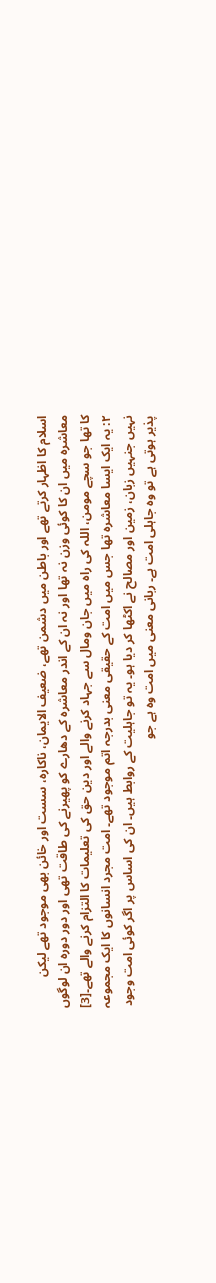اسلام کا اظہار کرتے تھے اور باطن میں دشمن تھے، ضعیف الایمان، ناکارہ، سست اور خائن بھی موجود تھے لیکن معاشرہ میں ان کا کوئی وزن نہ تھا اور نہ ان کے اندر معاشرہ کے دھارے کو پھیرنے کی طاقت تھی اور دور دورہ ان لوگوں کا تھا جو سچے مومن، اللہ کی راہ میں جان ومال سے جہاد کرنے والے اور دین حق کی تعلیمات کا التزام کرنے والے تھے۔[3] ۲: یہ ایک ایسا معاشرہ تھا جس میں امت کے حقیقی معنی بدرجہ اتم موجود تھے۔ امت مجرد انسانوں کا ایک مجموعہ نہیں جنہیں زبان، زمین اور مصالح نے اکٹھا کر دیا ہو۔ یہ تو جاہلیت کے روابط ہیں۔ ان کی اساس پر اگر کوئی امت وجود پذیر ہوتی ہے تو وہ جاہلی امت ہے۔ ربانی معنی میں امت وہ ہے جو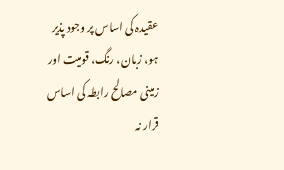عقیدہ کی اساس پر وجود پذیر ہو، زبان، رنگ، قومیت اور زمینی مصالح رابطہ کی اساس قرار نہ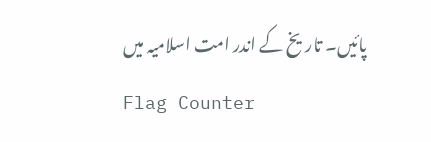پائیں۔ تاریخ کے اندر امت اسلامیہ میں
Flag Counter